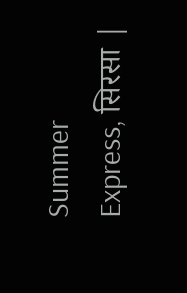Summer Express, सिरसा |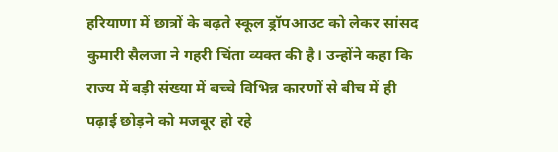हरियाणा में छात्रों के बढ़ते स्कूल ड्रॉपआउट को लेकर सांसद कुमारी सैलजा ने गहरी चिंता व्यक्त की है। उन्होंने कहा कि राज्य में बड़ी संख्या में बच्चे विभिन्न कारणों से बीच में ही पढ़ाई छोड़ने को मजबूर हो रहे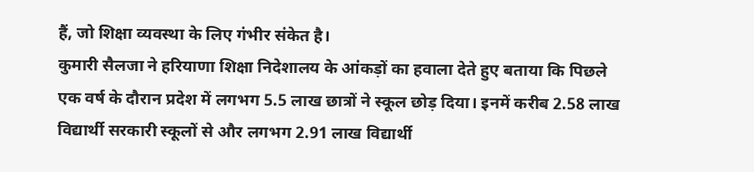हैं, जो शिक्षा व्यवस्था के लिए गंभीर संकेत है।
कुमारी सैलजा ने हरियाणा शिक्षा निदेशालय के आंकड़ों का हवाला देते हुए बताया कि पिछले एक वर्ष के दौरान प्रदेश में लगभग 5.5 लाख छात्रों ने स्कूल छोड़ दिया। इनमें करीब 2.58 लाख विद्यार्थी सरकारी स्कूलों से और लगभग 2.91 लाख विद्यार्थी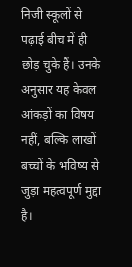निजी स्कूलों से पढ़ाई बीच में ही छोड़ चुके हैं। उनके अनुसार यह केवल आंकड़ों का विषय नहीं, बल्कि लाखों बच्चों के भविष्य से जुड़ा महत्वपूर्ण मुद्दा है।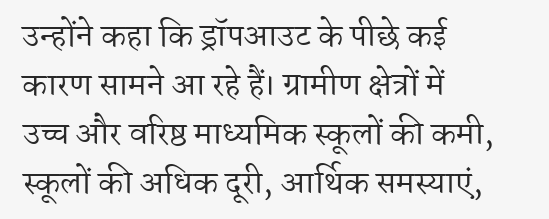उन्होंने कहा कि ड्रॉपआउट के पीछे कई कारण सामने आ रहे हैं। ग्रामीण क्षेत्रों में उच्च और वरिष्ठ माध्यमिक स्कूलों की कमी, स्कूलों की अधिक दूरी, आर्थिक समस्याएं,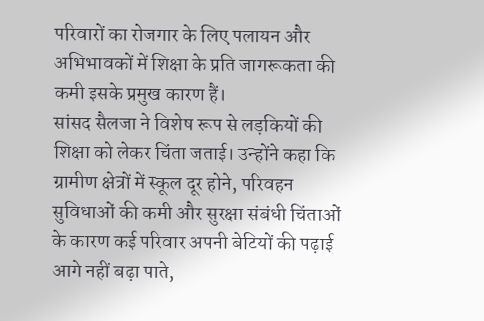परिवारों का रोजगार के लिए पलायन और अभिभावकों में शिक्षा के प्रति जागरूकता की कमी इसके प्रमुख कारण हैं।
सांसद सैलजा ने विशेष रूप से लड़कियों की शिक्षा को लेकर चिंता जताई। उन्होंने कहा कि ग्रामीण क्षेत्रों में स्कूल दूर होने, परिवहन सुविधाओं की कमी और सुरक्षा संबंधी चिंताओं के कारण कई परिवार अपनी बेटियों की पढ़ाई आगे नहीं बढ़ा पाते,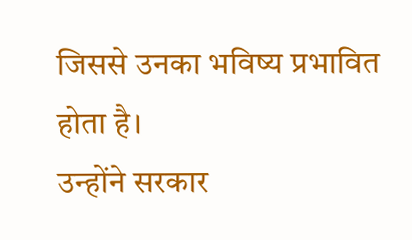जिससे उनका भविष्य प्रभावित होता है।
उन्होंने सरकार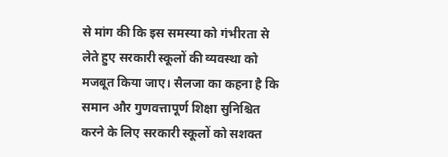से मांग की कि इस समस्या को गंभीरता से लेते हुए सरकारी स्कूलों की व्यवस्था को मजबूत किया जाए। सैलजा का कहना है कि समान और गुणवत्तापूर्ण शिक्षा सुनिश्चित करने के लिए सरकारी स्कूलों को सशक्त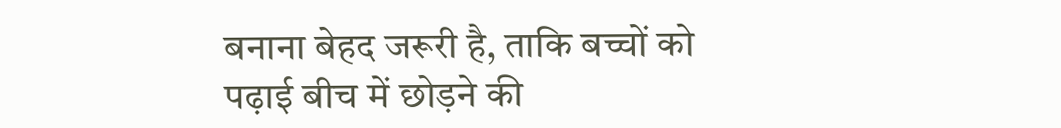बनाना बेहद जरूरी है, ताकि बच्चों को पढ़ाई बीच में छोड़ने की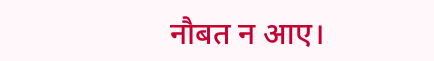नौबत न आए।